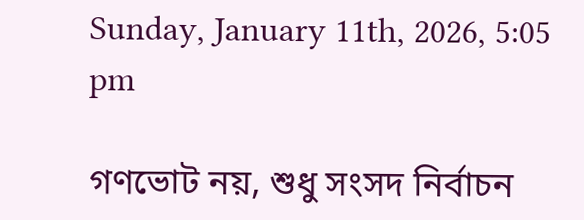Sunday, January 11th, 2026, 5:05 pm

গণভোট নয়, শুধু সংসদ নির্বাচন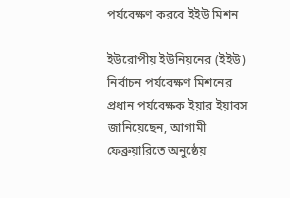পর্যবেক্ষণ করবে ইইউ মিশন

ইউরোপীয় ইউনিয়নের (ইইউ) নির্বাচন পর্যবেক্ষণ মিশনের প্রধান পর্যবেক্ষক ইয়ার ইয়াবস জানিয়েছেন, আগামী ফেব্রুয়ারিতে অনুষ্ঠেয়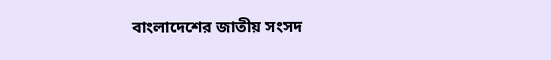বাংলাদেশের জাতীয় সংসদ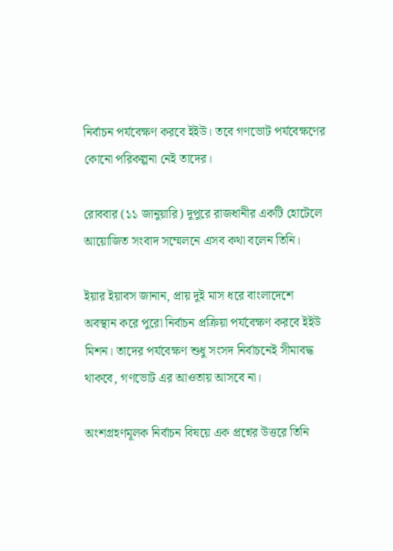নির্বাচন পর্যবেক্ষণ করবে ইইউ। তবে গণভোট পর্যবেক্ষণের কোনো পরিকল্পনা নেই তাদের।

রোববার (১১ জানুয়ারি) দুপুরে রাজধানীর একটি হোটেলে আয়োজিত সংবাদ সম্মেলনে এসব কথা বলেন তিনি।

ইয়ার ইয়াবস জানান, প্রায় দুই মাস ধরে বাংলাদেশে অবস্থান করে পুরো নির্বাচন প্রক্রিয়া পর্যবেক্ষণ করবে ইইউ মিশন। তাদের পর্যবেক্ষণ শুধু সংসদ নির্বাচনেই সীমাবদ্ধ থাকবে, গণভোট এর আওতায় আসবে না।

অংশগ্রহণমূলক নির্বাচন বিষয়ে এক প্রশ্নের উত্তরে তিনি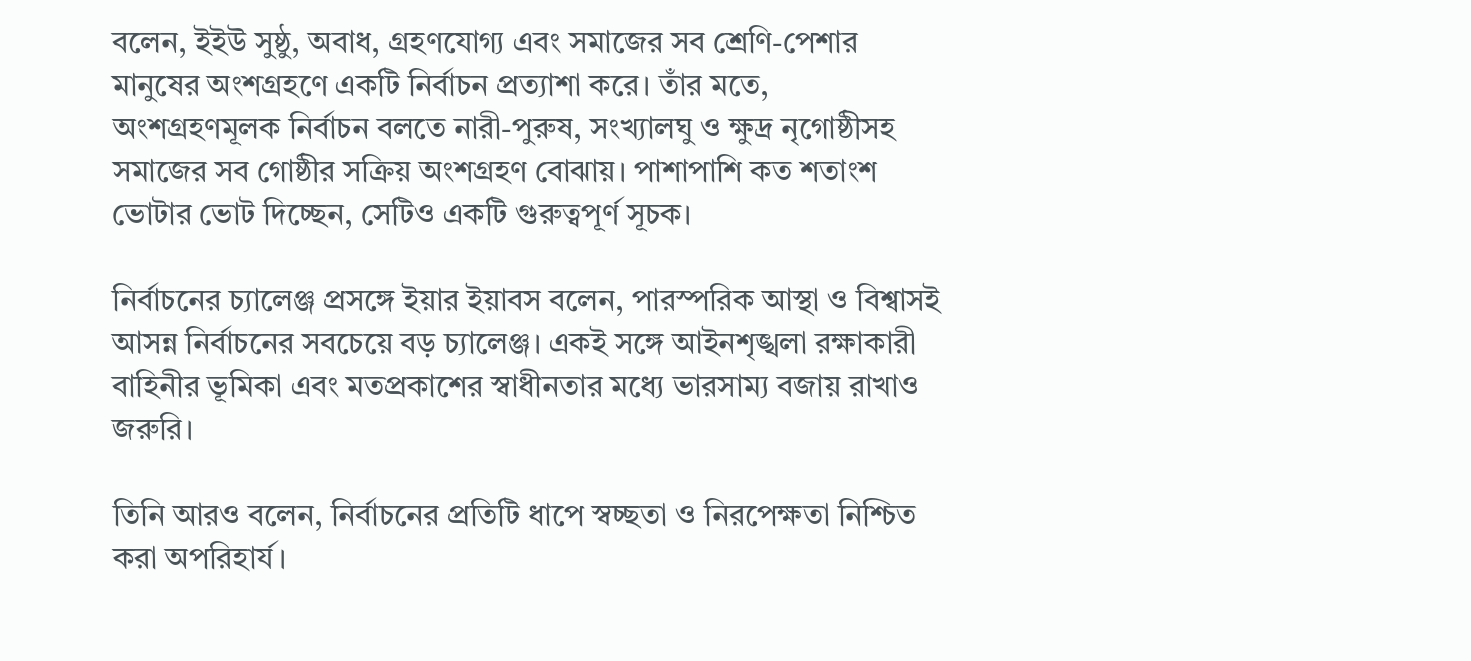বলেন, ইইউ সুষ্ঠু, অবাধ, গ্রহণযোগ্য এবং সমাজের সব শ্রেণি-পেশার মানুষের অংশগ্রহণে একটি নির্বাচন প্রত্যাশা করে। তাঁর মতে, অংশগ্রহণমূলক নির্বাচন বলতে নারী-পুরুষ, সংখ্যালঘু ও ক্ষুদ্র নৃগোষ্ঠীসহ সমাজের সব গোষ্ঠীর সক্রিয় অংশগ্রহণ বোঝায়। পাশাপাশি কত শতাংশ ভোটার ভোট দিচ্ছেন, সেটিও একটি গুরুত্বপূর্ণ সূচক।

নির্বাচনের চ্যালেঞ্জ প্রসঙ্গে ইয়ার ইয়াবস বলেন, পারস্পরিক আস্থা ও বিশ্বাসই আসন্ন নির্বাচনের সবচেয়ে বড় চ্যালেঞ্জ। একই সঙ্গে আইনশৃঙ্খলা রক্ষাকারী বাহিনীর ভূমিকা এবং মতপ্রকাশের স্বাধীনতার মধ্যে ভারসাম্য বজায় রাখাও জরুরি।

তিনি আরও বলেন, নির্বাচনের প্রতিটি ধাপে স্বচ্ছতা ও নিরপেক্ষতা নিশ্চিত করা অপরিহার্য।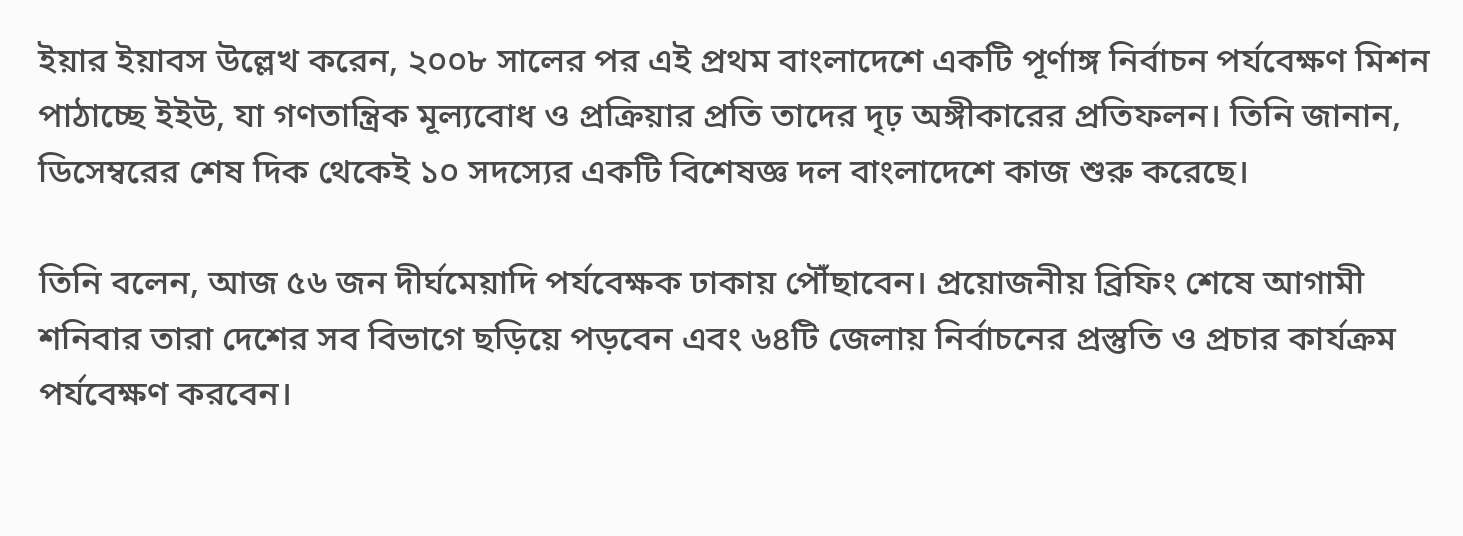ইয়ার ইয়াবস উল্লেখ করেন, ২০০৮ সালের পর এই প্রথম বাংলাদেশে একটি পূর্ণাঙ্গ নির্বাচন পর্যবেক্ষণ মিশন পাঠাচ্ছে ইইউ, যা গণতান্ত্রিক মূল্যবোধ ও প্রক্রিয়ার প্রতি তাদের দৃঢ় অঙ্গীকারের প্রতিফলন। তিনি জানান, ডিসেম্বরের শেষ দিক থেকেই ১০ সদস্যের একটি বিশেষজ্ঞ দল বাংলাদেশে কাজ শুরু করেছে।

তিনি বলেন, আজ ৫৬ জন দীর্ঘমেয়াদি পর্যবেক্ষক ঢাকায় পৌঁছাবেন। প্রয়োজনীয় ব্রিফিং শেষে আগামী শনিবার তারা দেশের সব বিভাগে ছড়িয়ে পড়বেন এবং ৬৪টি জেলায় নির্বাচনের প্রস্তুতি ও প্রচার কার্যক্রম পর্যবেক্ষণ করবেন।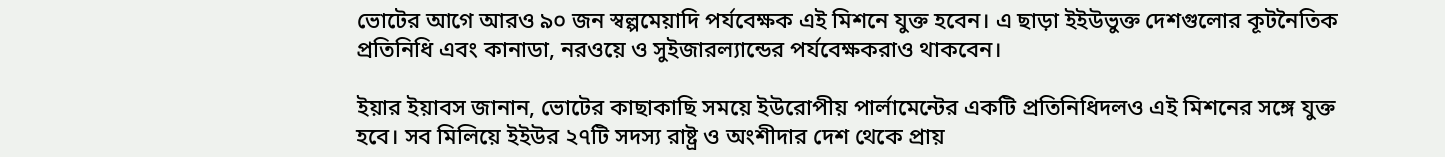ভোটের আগে আরও ৯০ জন স্বল্পমেয়াদি পর্যবেক্ষক এই মিশনে যুক্ত হবেন। এ ছাড়া ইইউভুক্ত দেশগুলোর কূটনৈতিক প্রতিনিধি এবং কানাডা, নরওয়ে ও সুইজারল্যান্ডের পর্যবেক্ষকরাও থাকবেন।

ইয়ার ইয়াবস জানান, ভোটের কাছাকাছি সময়ে ইউরোপীয় পার্লামেন্টের একটি প্রতিনিধিদলও এই মিশনের সঙ্গে যুক্ত হবে। সব মিলিয়ে ইইউর ২৭টি সদস্য রাষ্ট্র ও অংশীদার দেশ থেকে প্রায়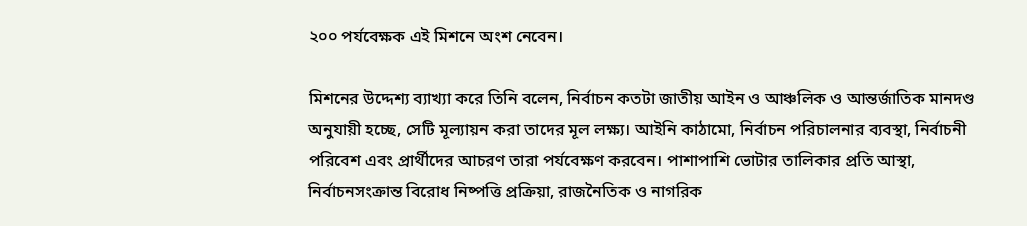২০০ পর্যবেক্ষক এই মিশনে অংশ নেবেন।

মিশনের উদ্দেশ্য ব্যাখ্যা করে তিনি বলেন, নির্বাচন কতটা জাতীয় আইন ও আঞ্চলিক ও আন্তর্জাতিক মানদণ্ড অনুযায়ী হচ্ছে, সেটি মূল্যায়ন করা তাদের মূল লক্ষ্য। আইনি কাঠামো, নির্বাচন পরিচালনার ব্যবস্থা, নির্বাচনী পরিবেশ এবং প্রার্থীদের আচরণ তারা পর্যবেক্ষণ করবেন। পাশাপাশি ভোটার তালিকার প্রতি আস্থা, নির্বাচনসংক্রান্ত বিরোধ নিষ্পত্তি প্রক্রিয়া, রাজনৈতিক ও নাগরিক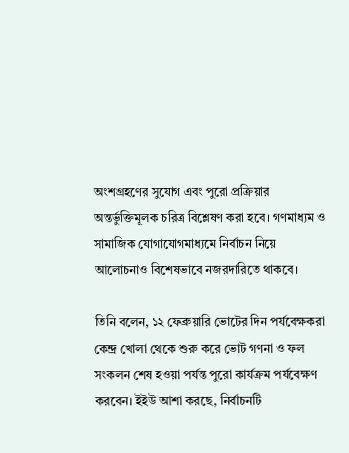অংশগ্রহণের সুযোগ এবং পুরো প্রক্রিয়ার অন্তর্ভুক্তিমূলক চরিত্র বিশ্লেষণ করা হবে। গণমাধ্যম ও সামাজিক যোগাযোগমাধ্যমে নির্বাচন নিয়ে আলোচনাও বিশেষভাবে নজরদারিতে থাকবে।

তিনি বলেন, ১২ ফেব্রুয়ারি ভোটের দিন পর্যবেক্ষকরা কেন্দ্র খোলা থেকে শুরু করে ভোট গণনা ও ফল সংকলন শেষ হওয়া পর্যন্ত পুরো কার্যক্রম পর্যবেক্ষণ করবেন। ইইউ আশা করছে, নির্বাচনটি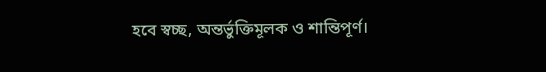হবে স্বচ্ছ, অন্তর্ভুক্তিমূলক ও শান্তিপূর্ণ।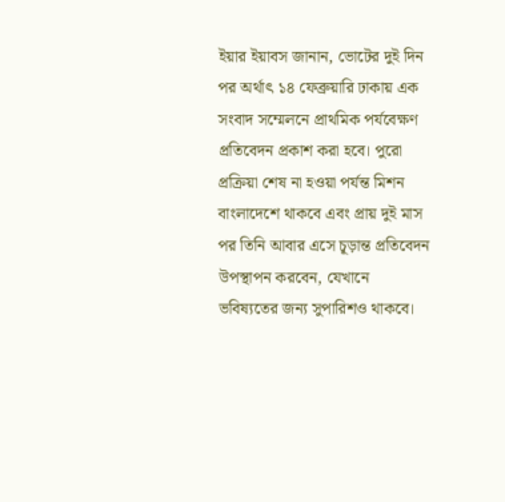ইয়ার ইয়াবস জানান, ভোটের দুই দিন পর অর্থাৎ ১৪ ফেব্রুয়ারি ঢাকায় এক সংবাদ সম্মেলনে প্রাথমিক পর্যবেক্ষণ প্রতিবেদন প্রকাশ করা হবে। পুরো প্রক্রিয়া শেষ না হওয়া পর্যন্ত মিশন বাংলাদেশে থাকবে এবং প্রায় দুই মাস পর তিনি আবার এসে চূড়ান্ত প্রতিবেদন উপস্থাপন করবেন, যেখানে ভবিষ্যতের জন্য সুপারিশও থাকবে।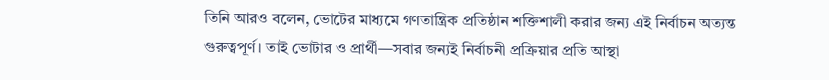তিনি আরও বলেন, ভোটের মাধ্যমে গণতান্ত্রিক প্রতিষ্ঠান শক্তিশালী করার জন্য এই নির্বাচন অত্যন্ত গুরুত্বপূর্ণ। তাই ভোটার ও প্রার্থী—সবার জন্যই নির্বাচনী প্রক্রিয়ার প্রতি আস্থা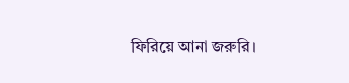ফিরিয়ে আনা জরুরি।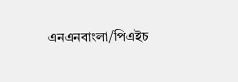এনএনবাংলা/পিএইচ